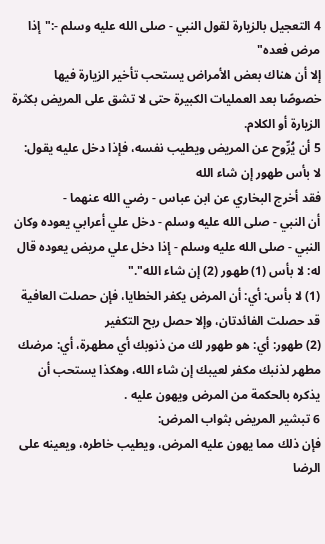4 التعجيل بالزيارة لقول النبي - صلى الله عليه وسلم -:"إذا مرض فعده"
إلا أن هناك بعض الأمراض يستحب تأخير الزيارة فيها خصوصًا بعد العمليات الكبيرة حتى لا تشق على المريض بكثرة الزيارة أو الكلام.
5 أن يُرِّوح عن المريض ويطيب نفسه، فإذا دخل عليه يقول:
لا بأس طهور إن شاء الله
فقد أخرج البخاري عن ابن عباس - رضي الله عنهما -
أن النبي - صلى الله عليه وسلم - دخل علي أعرابي يعوده وكان النبي - صلى الله عليه وسلم - إذا دخل علي مريض يعوده قال له: لا بأس (1) طهور (2) إن شاء الله"."
(1) لا بأس: أي: أن المرض يكفر الخطايا، فإن حصلت العافية قد حصلت الفائدتان، وإلا حصل ربح التكفير
(2) طهور: أي: هو طهور لك من ذنوبك أي مطهرة، أي: مرضك مطهر لذنبك مكفر لعيبك إن شاء الله، وهكذا يستحب أن يذكره بالحكمة من المرض ويهون عليه .
6 تبشير المريض بثواب المرض:
فإن ذلك مما يهون عليه المرض، ويطيب خاطره، ويعينه على الرضا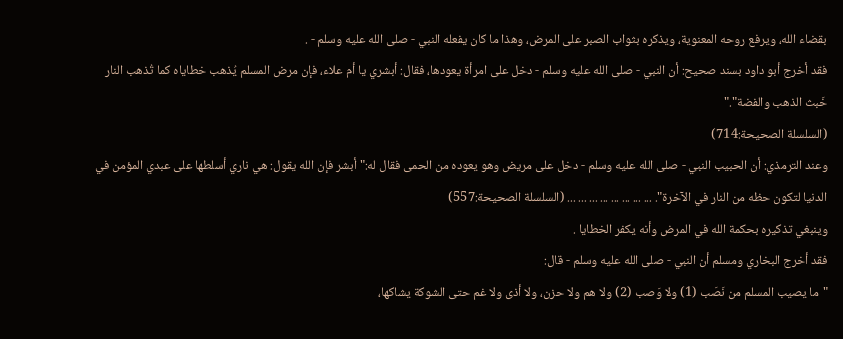بقضاء الله، ويرفع روحه المعنوية، ويذكره بثواب الصبر على المرض، وهذا ما كان يفعله النبي - صلى الله عليه وسلم - .
فقد أخرج أبو داود بسند صحيح: أن النبي - صلى الله عليه وسلم - دخل على امرأة يعودها، فقال: أبشري يا أم علاء، فإن مرض المسلم يُذهب خطاياه كما تُذهب النار خَبث الذهب والفضة"."
(السلسلة الصحيحة:714)
وعند الترمذي: أن الحبيب النبي - صلى الله عليه وسلم - دخل على مريض وهو يعوده من الحمى فقال له:"أبشر فإن الله يقول: هي ناري أسلطها على عبدي المؤمن في الدنيا لتكون حظه من النار في الآخرة". ... ... ... ... ... ... ... ... (السلسلة الصحيحة:557)
وينبغي تذكيره بحكمة الله في المرض وأنه يكفر الخطايا .
فقد أخرج البخاري ومسلم أن النبي - صلى الله عليه وسلم - قال:
"ما يصيب المسلم من نَصَب (1) ولا وَصب (2) ولا هم ولا حزن، ولا أذى ولا غم حتى الشوكة يشاكها،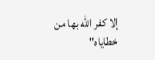إلا كفر الله بها من خطاياه"